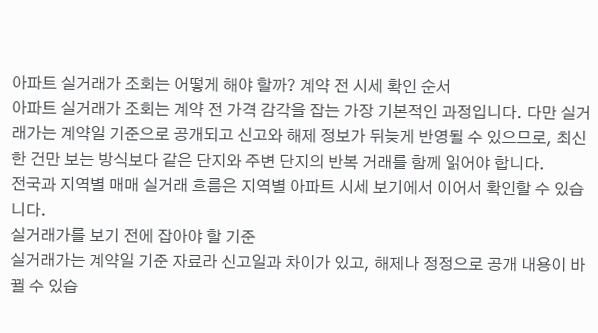아파트 실거래가 조회는 어떻게 해야 할까? 계약 전 시세 확인 순서
아파트 실거래가 조회는 계약 전 가격 감각을 잡는 가장 기본적인 과정입니다. 다만 실거래가는 계약일 기준으로 공개되고 신고와 해제 정보가 뒤늦게 반영될 수 있으므로, 최신 한 건만 보는 방식보다 같은 단지와 주변 단지의 반복 거래를 함께 읽어야 합니다.
전국과 지역별 매매 실거래 흐름은 지역별 아파트 시세 보기에서 이어서 확인할 수 있습니다.
실거래가를 보기 전에 잡아야 할 기준
실거래가는 계약일 기준 자료라 신고일과 차이가 있고, 해제나 정정으로 공개 내용이 바뀔 수 있습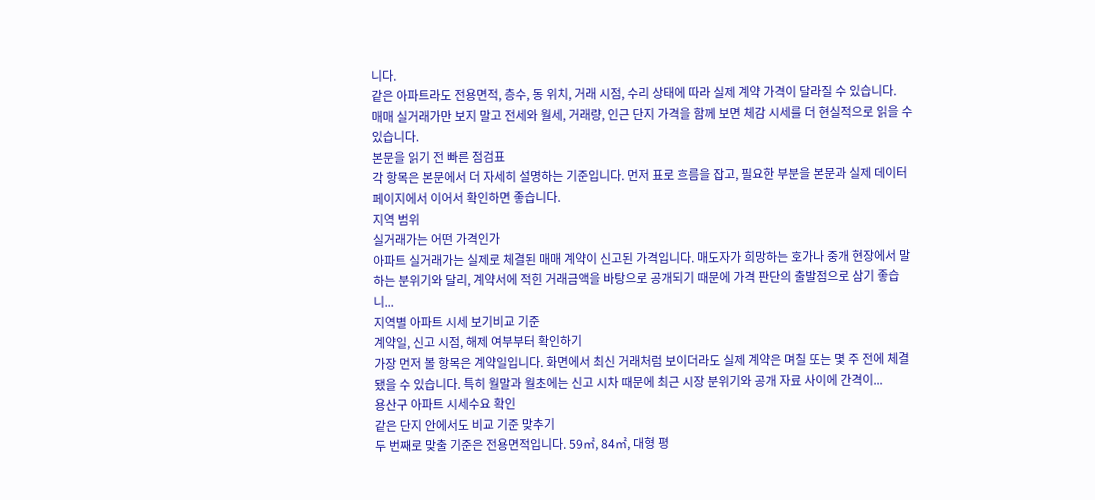니다.
같은 아파트라도 전용면적, 층수, 동 위치, 거래 시점, 수리 상태에 따라 실제 계약 가격이 달라질 수 있습니다.
매매 실거래가만 보지 말고 전세와 월세, 거래량, 인근 단지 가격을 함께 보면 체감 시세를 더 현실적으로 읽을 수 있습니다.
본문을 읽기 전 빠른 점검표
각 항목은 본문에서 더 자세히 설명하는 기준입니다. 먼저 표로 흐름을 잡고, 필요한 부분을 본문과 실제 데이터 페이지에서 이어서 확인하면 좋습니다.
지역 범위
실거래가는 어떤 가격인가
아파트 실거래가는 실제로 체결된 매매 계약이 신고된 가격입니다. 매도자가 희망하는 호가나 중개 현장에서 말하는 분위기와 달리, 계약서에 적힌 거래금액을 바탕으로 공개되기 때문에 가격 판단의 출발점으로 삼기 좋습니...
지역별 아파트 시세 보기비교 기준
계약일, 신고 시점, 해제 여부부터 확인하기
가장 먼저 볼 항목은 계약일입니다. 화면에서 최신 거래처럼 보이더라도 실제 계약은 며칠 또는 몇 주 전에 체결됐을 수 있습니다. 특히 월말과 월초에는 신고 시차 때문에 최근 시장 분위기와 공개 자료 사이에 간격이...
용산구 아파트 시세수요 확인
같은 단지 안에서도 비교 기준 맞추기
두 번째로 맞출 기준은 전용면적입니다. 59㎡, 84㎡, 대형 평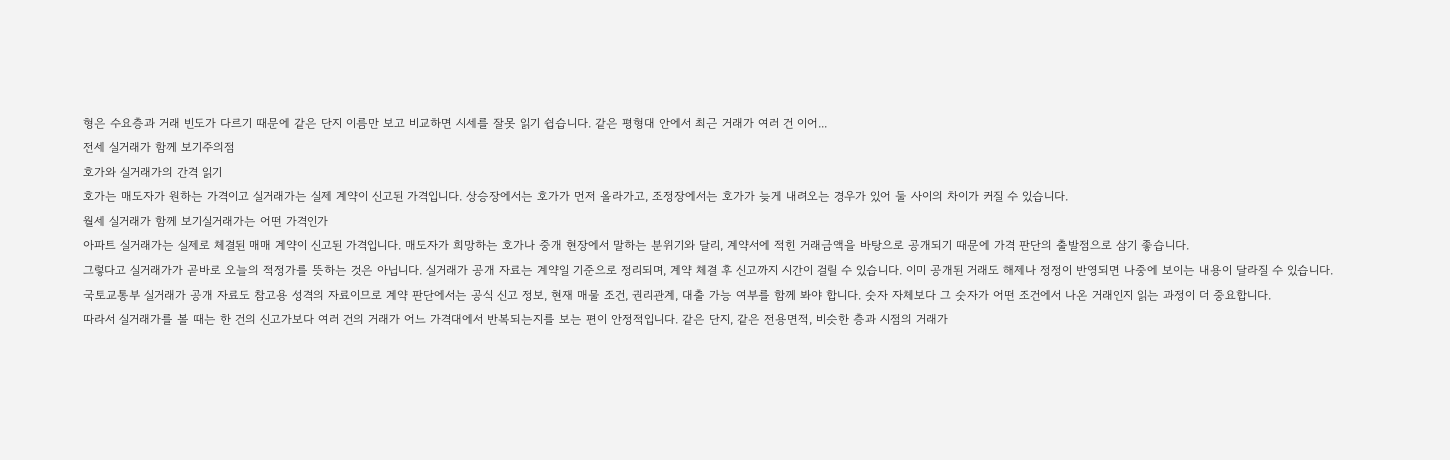형은 수요층과 거래 빈도가 다르기 때문에 같은 단지 이름만 보고 비교하면 시세를 잘못 읽기 쉽습니다. 같은 평형대 안에서 최근 거래가 여러 건 이어...
전세 실거래가 함께 보기주의점
호가와 실거래가의 간격 읽기
호가는 매도자가 원하는 가격이고 실거래가는 실제 계약이 신고된 가격입니다. 상승장에서는 호가가 먼저 올라가고, 조정장에서는 호가가 늦게 내려오는 경우가 있어 둘 사이의 차이가 커질 수 있습니다.
월세 실거래가 함께 보기실거래가는 어떤 가격인가
아파트 실거래가는 실제로 체결된 매매 계약이 신고된 가격입니다. 매도자가 희망하는 호가나 중개 현장에서 말하는 분위기와 달리, 계약서에 적힌 거래금액을 바탕으로 공개되기 때문에 가격 판단의 출발점으로 삼기 좋습니다.
그렇다고 실거래가가 곧바로 오늘의 적정가를 뜻하는 것은 아닙니다. 실거래가 공개 자료는 계약일 기준으로 정리되며, 계약 체결 후 신고까지 시간이 걸릴 수 있습니다. 이미 공개된 거래도 해제나 정정이 반영되면 나중에 보이는 내용이 달라질 수 있습니다.
국토교통부 실거래가 공개 자료도 참고용 성격의 자료이므로 계약 판단에서는 공식 신고 정보, 현재 매물 조건, 권리관계, 대출 가능 여부를 함께 봐야 합니다. 숫자 자체보다 그 숫자가 어떤 조건에서 나온 거래인지 읽는 과정이 더 중요합니다.
따라서 실거래가를 볼 때는 한 건의 신고가보다 여러 건의 거래가 어느 가격대에서 반복되는지를 보는 편이 안정적입니다. 같은 단지, 같은 전용면적, 비슷한 층과 시점의 거래가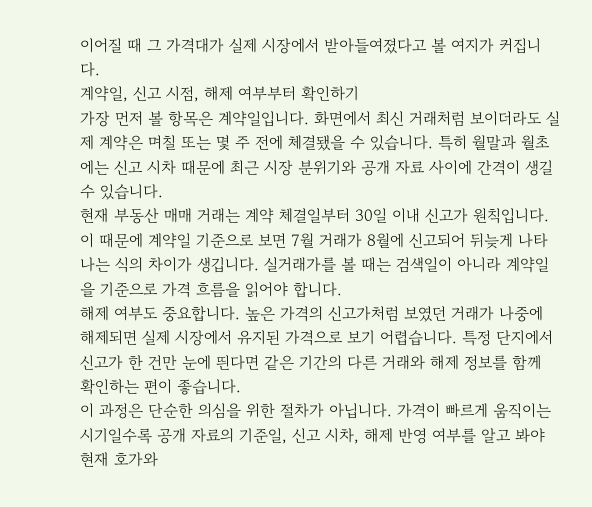이어질 때 그 가격대가 실제 시장에서 받아들여졌다고 볼 여지가 커집니다.
계약일, 신고 시점, 해제 여부부터 확인하기
가장 먼저 볼 항목은 계약일입니다. 화면에서 최신 거래처럼 보이더라도 실제 계약은 며칠 또는 몇 주 전에 체결됐을 수 있습니다. 특히 월말과 월초에는 신고 시차 때문에 최근 시장 분위기와 공개 자료 사이에 간격이 생길 수 있습니다.
현재 부동산 매매 거래는 계약 체결일부터 30일 이내 신고가 원칙입니다. 이 때문에 계약일 기준으로 보면 7월 거래가 8월에 신고되어 뒤늦게 나타나는 식의 차이가 생깁니다. 실거래가를 볼 때는 검색일이 아니라 계약일을 기준으로 가격 흐름을 읽어야 합니다.
해제 여부도 중요합니다. 높은 가격의 신고가처럼 보였던 거래가 나중에 해제되면 실제 시장에서 유지된 가격으로 보기 어렵습니다. 특정 단지에서 신고가 한 건만 눈에 띈다면 같은 기간의 다른 거래와 해제 정보를 함께 확인하는 편이 좋습니다.
이 과정은 단순한 의심을 위한 절차가 아닙니다. 가격이 빠르게 움직이는 시기일수록 공개 자료의 기준일, 신고 시차, 해제 반영 여부를 알고 봐야 현재 호가와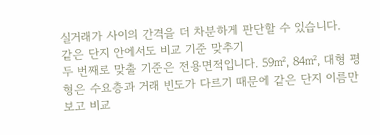실거래가 사이의 간격을 더 차분하게 판단할 수 있습니다.
같은 단지 안에서도 비교 기준 맞추기
두 번째로 맞출 기준은 전용면적입니다. 59㎡, 84㎡, 대형 평형은 수요층과 거래 빈도가 다르기 때문에 같은 단지 이름만 보고 비교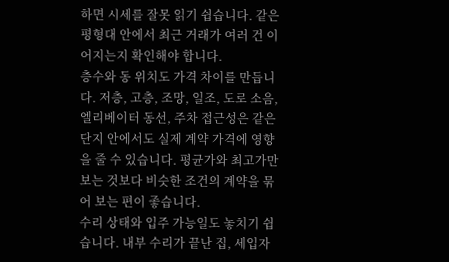하면 시세를 잘못 읽기 쉽습니다. 같은 평형대 안에서 최근 거래가 여러 건 이어지는지 확인해야 합니다.
층수와 동 위치도 가격 차이를 만듭니다. 저층, 고층, 조망, 일조, 도로 소음, 엘리베이터 동선, 주차 접근성은 같은 단지 안에서도 실제 계약 가격에 영향을 줄 수 있습니다. 평균가와 최고가만 보는 것보다 비슷한 조건의 계약을 묶어 보는 편이 좋습니다.
수리 상태와 입주 가능일도 놓치기 쉽습니다. 내부 수리가 끝난 집, 세입자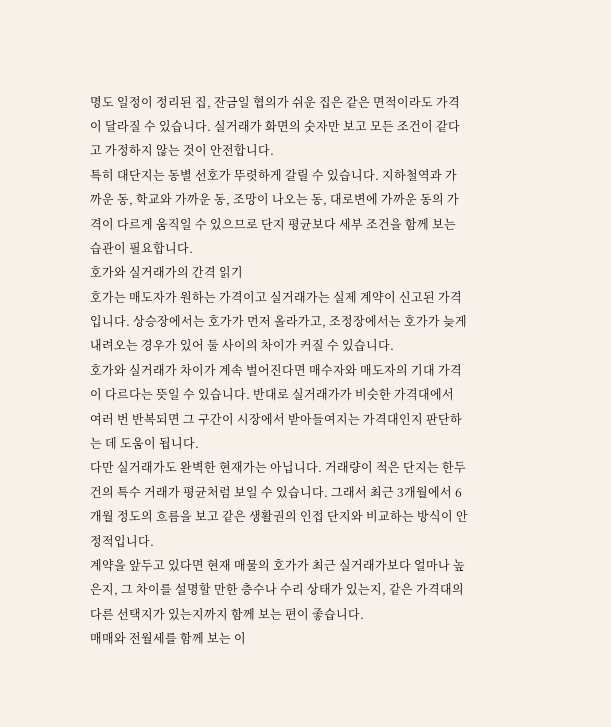명도 일정이 정리된 집, 잔금일 협의가 쉬운 집은 같은 면적이라도 가격이 달라질 수 있습니다. 실거래가 화면의 숫자만 보고 모든 조건이 같다고 가정하지 않는 것이 안전합니다.
특히 대단지는 동별 선호가 뚜렷하게 갈릴 수 있습니다. 지하철역과 가까운 동, 학교와 가까운 동, 조망이 나오는 동, 대로변에 가까운 동의 가격이 다르게 움직일 수 있으므로 단지 평균보다 세부 조건을 함께 보는 습관이 필요합니다.
호가와 실거래가의 간격 읽기
호가는 매도자가 원하는 가격이고 실거래가는 실제 계약이 신고된 가격입니다. 상승장에서는 호가가 먼저 올라가고, 조정장에서는 호가가 늦게 내려오는 경우가 있어 둘 사이의 차이가 커질 수 있습니다.
호가와 실거래가 차이가 계속 벌어진다면 매수자와 매도자의 기대 가격이 다르다는 뜻일 수 있습니다. 반대로 실거래가가 비슷한 가격대에서 여러 번 반복되면 그 구간이 시장에서 받아들여지는 가격대인지 판단하는 데 도움이 됩니다.
다만 실거래가도 완벽한 현재가는 아닙니다. 거래량이 적은 단지는 한두 건의 특수 거래가 평균처럼 보일 수 있습니다. 그래서 최근 3개월에서 6개월 정도의 흐름을 보고 같은 생활권의 인접 단지와 비교하는 방식이 안정적입니다.
계약을 앞두고 있다면 현재 매물의 호가가 최근 실거래가보다 얼마나 높은지, 그 차이를 설명할 만한 층수나 수리 상태가 있는지, 같은 가격대의 다른 선택지가 있는지까지 함께 보는 편이 좋습니다.
매매와 전월세를 함께 보는 이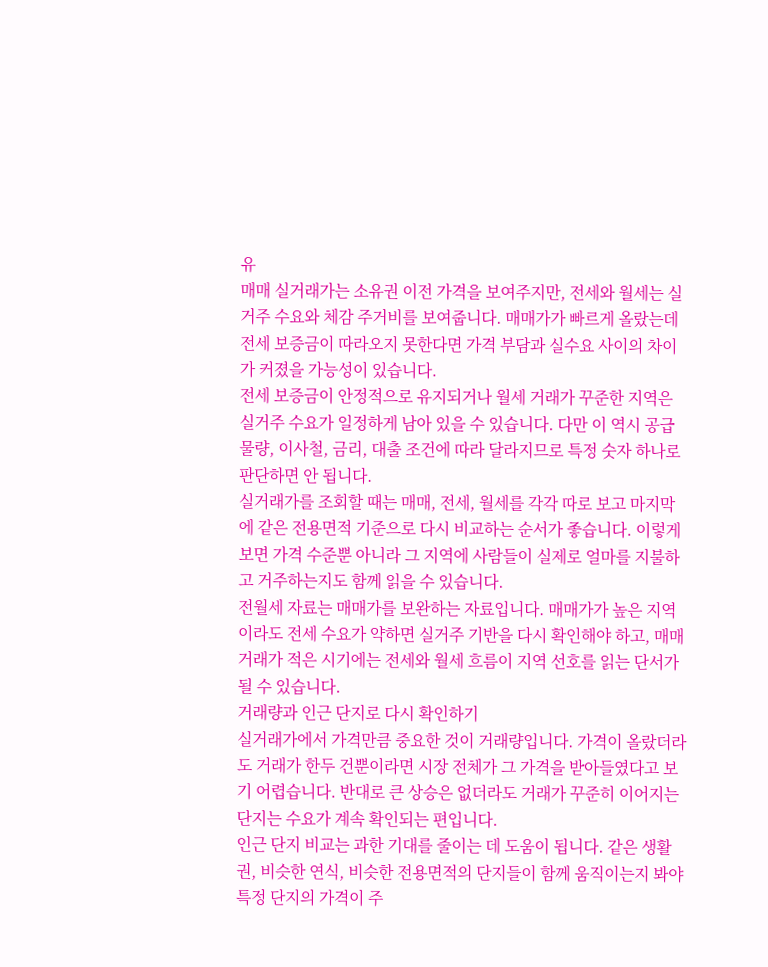유
매매 실거래가는 소유권 이전 가격을 보여주지만, 전세와 월세는 실거주 수요와 체감 주거비를 보여줍니다. 매매가가 빠르게 올랐는데 전세 보증금이 따라오지 못한다면 가격 부담과 실수요 사이의 차이가 커졌을 가능성이 있습니다.
전세 보증금이 안정적으로 유지되거나 월세 거래가 꾸준한 지역은 실거주 수요가 일정하게 남아 있을 수 있습니다. 다만 이 역시 공급 물량, 이사철, 금리, 대출 조건에 따라 달라지므로 특정 숫자 하나로 판단하면 안 됩니다.
실거래가를 조회할 때는 매매, 전세, 월세를 각각 따로 보고 마지막에 같은 전용면적 기준으로 다시 비교하는 순서가 좋습니다. 이렇게 보면 가격 수준뿐 아니라 그 지역에 사람들이 실제로 얼마를 지불하고 거주하는지도 함께 읽을 수 있습니다.
전월세 자료는 매매가를 보완하는 자료입니다. 매매가가 높은 지역이라도 전세 수요가 약하면 실거주 기반을 다시 확인해야 하고, 매매 거래가 적은 시기에는 전세와 월세 흐름이 지역 선호를 읽는 단서가 될 수 있습니다.
거래량과 인근 단지로 다시 확인하기
실거래가에서 가격만큼 중요한 것이 거래량입니다. 가격이 올랐더라도 거래가 한두 건뿐이라면 시장 전체가 그 가격을 받아들였다고 보기 어렵습니다. 반대로 큰 상승은 없더라도 거래가 꾸준히 이어지는 단지는 수요가 계속 확인되는 편입니다.
인근 단지 비교는 과한 기대를 줄이는 데 도움이 됩니다. 같은 생활권, 비슷한 연식, 비슷한 전용면적의 단지들이 함께 움직이는지 봐야 특정 단지의 가격이 주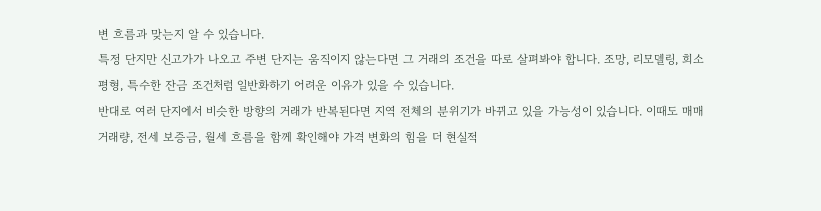변 흐름과 맞는지 알 수 있습니다.
특정 단지만 신고가가 나오고 주변 단지는 움직이지 않는다면 그 거래의 조건을 따로 살펴봐야 합니다. 조망, 리모델링, 희소 평형, 특수한 잔금 조건처럼 일반화하기 어려운 이유가 있을 수 있습니다.
반대로 여러 단지에서 비슷한 방향의 거래가 반복된다면 지역 전체의 분위기가 바뀌고 있을 가능성이 있습니다. 이때도 매매 거래량, 전세 보증금, 월세 흐름을 함께 확인해야 가격 변화의 힘을 더 현실적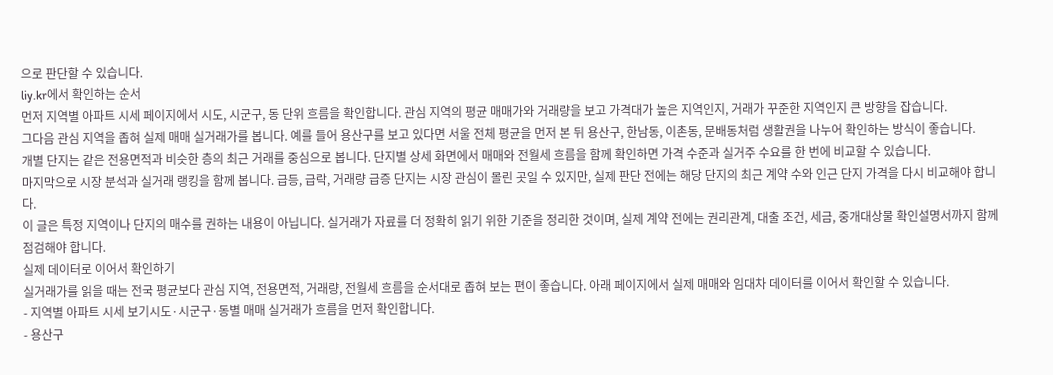으로 판단할 수 있습니다.
liy.kr에서 확인하는 순서
먼저 지역별 아파트 시세 페이지에서 시도, 시군구, 동 단위 흐름을 확인합니다. 관심 지역의 평균 매매가와 거래량을 보고 가격대가 높은 지역인지, 거래가 꾸준한 지역인지 큰 방향을 잡습니다.
그다음 관심 지역을 좁혀 실제 매매 실거래가를 봅니다. 예를 들어 용산구를 보고 있다면 서울 전체 평균을 먼저 본 뒤 용산구, 한남동, 이촌동, 문배동처럼 생활권을 나누어 확인하는 방식이 좋습니다.
개별 단지는 같은 전용면적과 비슷한 층의 최근 거래를 중심으로 봅니다. 단지별 상세 화면에서 매매와 전월세 흐름을 함께 확인하면 가격 수준과 실거주 수요를 한 번에 비교할 수 있습니다.
마지막으로 시장 분석과 실거래 랭킹을 함께 봅니다. 급등, 급락, 거래량 급증 단지는 시장 관심이 몰린 곳일 수 있지만, 실제 판단 전에는 해당 단지의 최근 계약 수와 인근 단지 가격을 다시 비교해야 합니다.
이 글은 특정 지역이나 단지의 매수를 권하는 내용이 아닙니다. 실거래가 자료를 더 정확히 읽기 위한 기준을 정리한 것이며, 실제 계약 전에는 권리관계, 대출 조건, 세금, 중개대상물 확인설명서까지 함께 점검해야 합니다.
실제 데이터로 이어서 확인하기
실거래가를 읽을 때는 전국 평균보다 관심 지역, 전용면적, 거래량, 전월세 흐름을 순서대로 좁혀 보는 편이 좋습니다. 아래 페이지에서 실제 매매와 임대차 데이터를 이어서 확인할 수 있습니다.
- 지역별 아파트 시세 보기시도·시군구·동별 매매 실거래가 흐름을 먼저 확인합니다.
- 용산구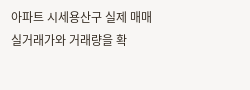아파트 시세용산구 실제 매매 실거래가와 거래량을 확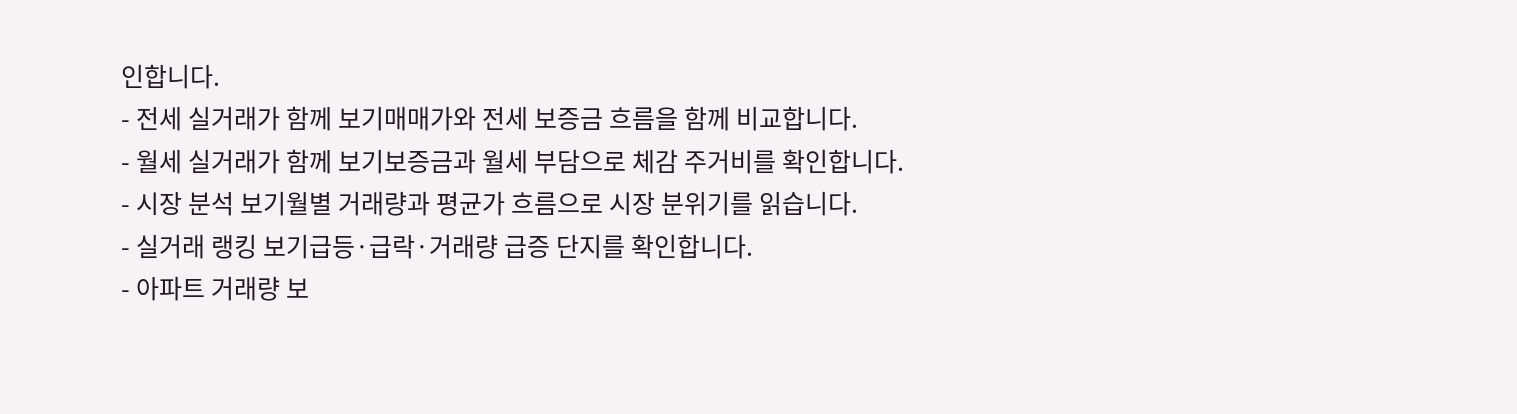인합니다.
- 전세 실거래가 함께 보기매매가와 전세 보증금 흐름을 함께 비교합니다.
- 월세 실거래가 함께 보기보증금과 월세 부담으로 체감 주거비를 확인합니다.
- 시장 분석 보기월별 거래량과 평균가 흐름으로 시장 분위기를 읽습니다.
- 실거래 랭킹 보기급등·급락·거래량 급증 단지를 확인합니다.
- 아파트 거래량 보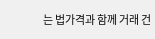는 법가격과 함께 거래 건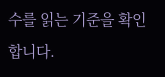수를 읽는 기준을 확인합니다.